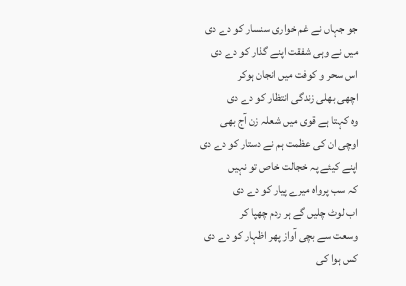جو جہاں نے غم خواری سنسار کو دے دی
میں نے وہی شفقت اپنے گذار کو دے دی
اس سحر و کوفت میں انجان ہوکر
اچھی بھلی زندگی انتظار کو دے دی
وہ کہتا ہے قوی میں شعلہ زن آج بھی
اوچی ان کی عظمت ہم نے دستار کو دے دی
اپنے کیئے پہ خجالت خاص تو نہیں
کہ سب پرواہ میرے پیار کو دے دی
اب لوٹ چلیں گے ہر ردم چھپا کر
وسعت سے بچی آواز پھر اظہار کو دے دی
کس ہوا کی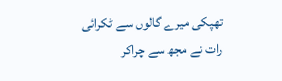تھپکی میرے گالوں سے ٹکرائی
رات نے مجھ سے چراکر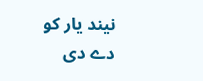نیند یار کو دے دی